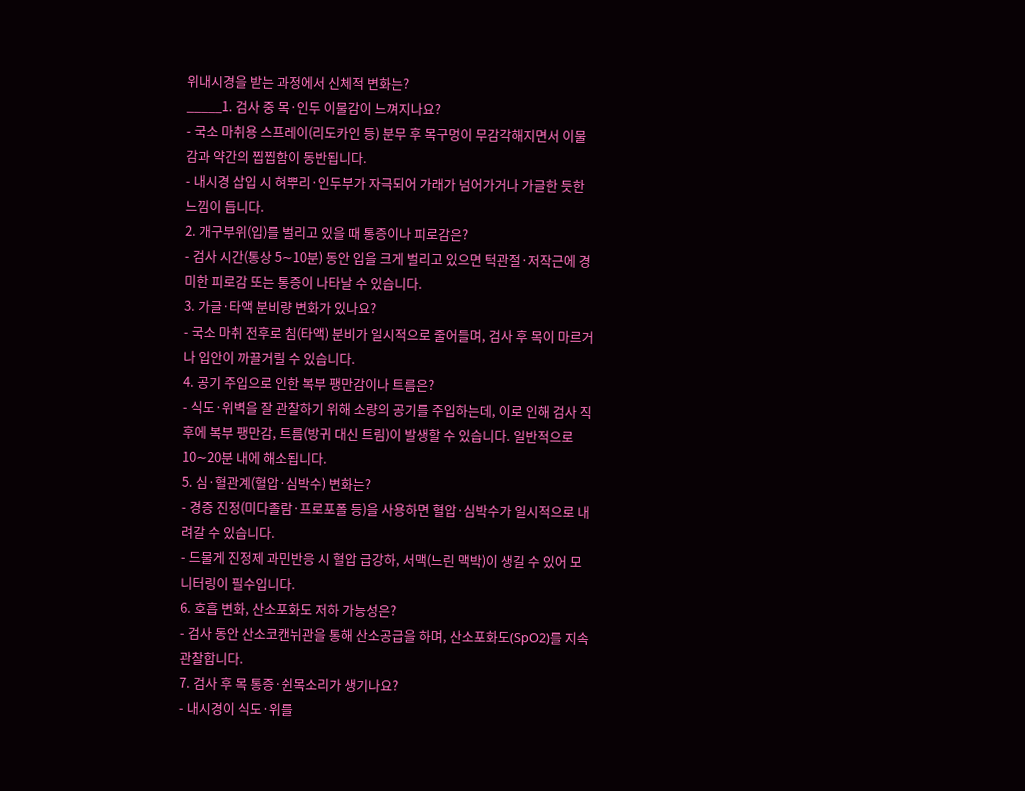위내시경을 받는 과정에서 신체적 변화는?
_____1. 검사 중 목·인두 이물감이 느껴지나요?
- 국소 마취용 스프레이(리도카인 등) 분무 후 목구멍이 무감각해지면서 이물감과 약간의 찝찝함이 동반됩니다.
- 내시경 삽입 시 혀뿌리·인두부가 자극되어 가래가 넘어가거나 가글한 듯한 느낌이 듭니다.
2. 개구부위(입)를 벌리고 있을 때 통증이나 피로감은?
- 검사 시간(통상 5∼10분) 동안 입을 크게 벌리고 있으면 턱관절·저작근에 경미한 피로감 또는 통증이 나타날 수 있습니다.
3. 가글·타액 분비량 변화가 있나요?
- 국소 마취 전후로 침(타액) 분비가 일시적으로 줄어들며, 검사 후 목이 마르거나 입안이 까끌거릴 수 있습니다.
4. 공기 주입으로 인한 복부 팽만감이나 트름은?
- 식도·위벽을 잘 관찰하기 위해 소량의 공기를 주입하는데, 이로 인해 검사 직후에 복부 팽만감, 트름(방귀 대신 트림)이 발생할 수 있습니다. 일반적으로 10∼20분 내에 해소됩니다.
5. 심·혈관계(혈압·심박수) 변화는?
- 경증 진정(미다졸람·프로포폴 등)을 사용하면 혈압·심박수가 일시적으로 내려갈 수 있습니다.
- 드물게 진정제 과민반응 시 혈압 급강하, 서맥(느린 맥박)이 생길 수 있어 모니터링이 필수입니다.
6. 호흡 변화, 산소포화도 저하 가능성은?
- 검사 동안 산소코캔뉘관을 통해 산소공급을 하며, 산소포화도(SpO2)를 지속 관찰합니다.
7. 검사 후 목 통증·쉰목소리가 생기나요?
- 내시경이 식도·위를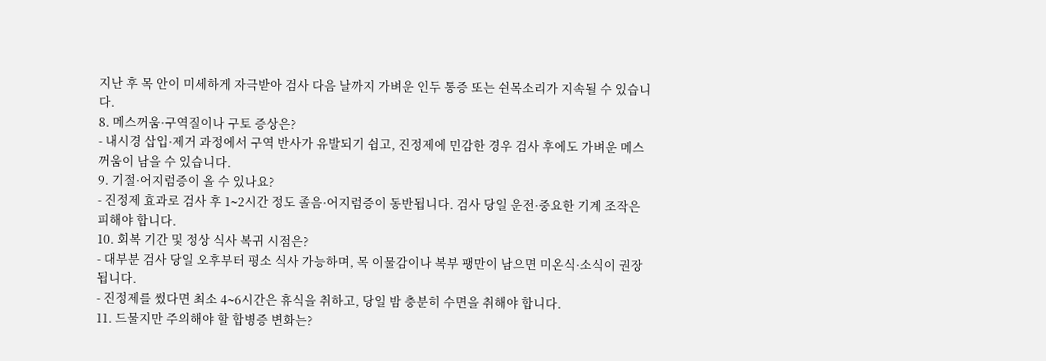지난 후 목 안이 미세하게 자극받아 검사 다음 날까지 가벼운 인두 통증 또는 쉰목소리가 지속될 수 있습니다.
8. 메스꺼움·구역질이나 구토 증상은?
- 내시경 삽입·제거 과정에서 구역 반사가 유발되기 쉽고, 진정제에 민감한 경우 검사 후에도 가벼운 메스꺼움이 남을 수 있습니다.
9. 기절·어지럼증이 올 수 있나요?
- 진정제 효과로 검사 후 1∼2시간 정도 졸음·어지럼증이 동반됩니다. 검사 당일 운전·중요한 기계 조작은 피해야 합니다.
10. 회복 기간 및 정상 식사 복귀 시점은?
- 대부분 검사 당일 오후부터 평소 식사 가능하며, 목 이물감이나 복부 팽만이 남으면 미온식·소식이 권장됩니다.
- 진정제를 썼다면 최소 4∼6시간은 휴식을 취하고, 당일 밤 충분히 수면을 취해야 합니다.
11. 드물지만 주의해야 할 합병증 변화는?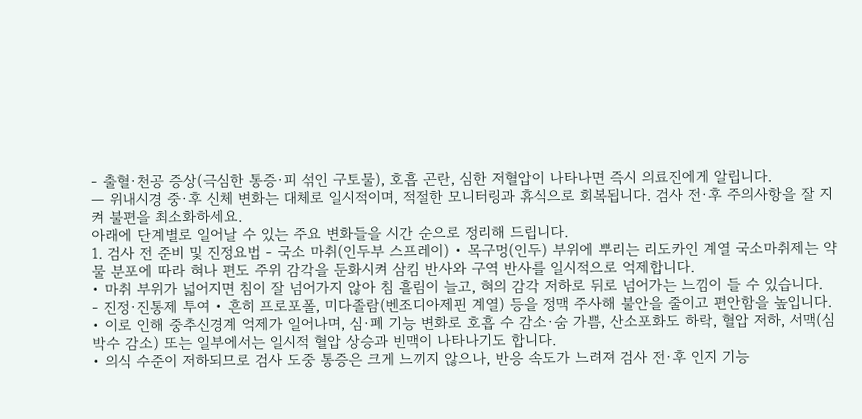- 출혈·천공 증상(극심한 통증·피 섞인 구토물), 호흡 곤란, 심한 저혈압이 나타나면 즉시 의료진에게 알립니다.
— 위내시경 중·후 신체 변화는 대체로 일시적이며, 적절한 모니터링과 휴식으로 회복됩니다. 검사 전·후 주의사항을 잘 지켜 불편을 최소화하세요.
아래에 단계별로 일어날 수 있는 주요 변화들을 시간 순으로 정리해 드립니다.
1. 검사 전 준비 및 진정요법 - 국소 마취(인두부 스프레이) • 목구멍(인두) 부위에 뿌리는 리도카인 계열 국소마취제는 약물 분포에 따라 혀나 편도 주위 감각을 둔화시켜 삼킴 반사와 구역 반사를 일시적으로 억제합니다.
• 마취 부위가 넓어지면 침이 잘 넘어가지 않아 침 흘림이 늘고, 혀의 감각 저하로 뒤로 넘어가는 느낌이 들 수 있습니다.
- 진정·진통제 투여 • 흔히 프로포폴, 미다졸람(벤조디아제핀 계열) 등을 정맥 주사해 불안을 줄이고 편안함을 높입니다.
• 이로 인해 중추신경계 억제가 일어나며, 심·폐 기능 변화로 호흡 수 감소·숨 가쁨, 산소포화도 하락, 혈압 저하, 서맥(심박수 감소) 또는 일부에서는 일시적 혈압 상승과 빈맥이 나타나기도 합니다.
• 의식 수준이 저하되므로 검사 도중 통증은 크게 느끼지 않으나, 반응 속도가 느려져 검사 전·후 인지 기능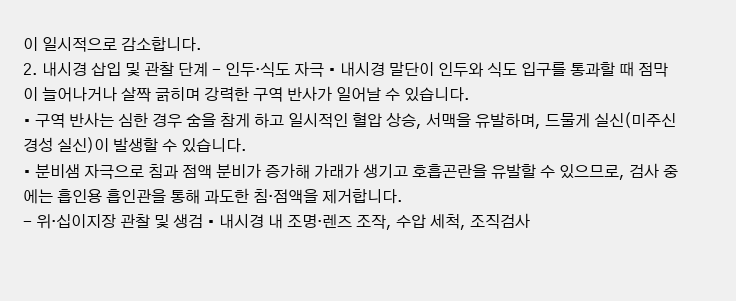이 일시적으로 감소합니다.
2. 내시경 삽입 및 관찰 단계 - 인두·식도 자극 • 내시경 말단이 인두와 식도 입구를 통과할 때 점막이 늘어나거나 살짝 긁히며 강력한 구역 반사가 일어날 수 있습니다.
• 구역 반사는 심한 경우 숨을 참게 하고 일시적인 혈압 상승, 서맥을 유발하며, 드물게 실신(미주신경성 실신)이 발생할 수 있습니다.
• 분비샘 자극으로 침과 점액 분비가 증가해 가래가 생기고 호흡곤란을 유발할 수 있으므로, 검사 중에는 흡인용 흡인관을 통해 과도한 침·점액을 제거합니다.
- 위·십이지장 관찰 및 생검 • 내시경 내 조명·렌즈 조작, 수압 세척, 조직검사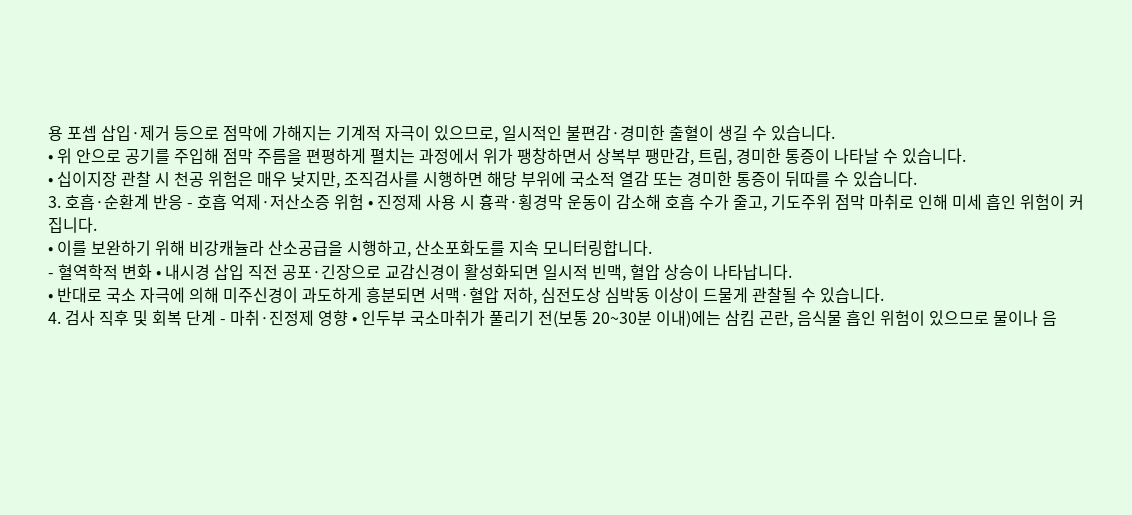용 포셉 삽입·제거 등으로 점막에 가해지는 기계적 자극이 있으므로, 일시적인 불편감·경미한 출혈이 생길 수 있습니다.
• 위 안으로 공기를 주입해 점막 주름을 편평하게 펼치는 과정에서 위가 팽창하면서 상복부 팽만감, 트림, 경미한 통증이 나타날 수 있습니다.
• 십이지장 관찰 시 천공 위험은 매우 낮지만, 조직검사를 시행하면 해당 부위에 국소적 열감 또는 경미한 통증이 뒤따를 수 있습니다.
3. 호흡·순환계 반응 - 호흡 억제·저산소증 위험 • 진정제 사용 시 흉곽·횡경막 운동이 감소해 호흡 수가 줄고, 기도주위 점막 마취로 인해 미세 흡인 위험이 커집니다.
• 이를 보완하기 위해 비강캐뉼라 산소공급을 시행하고, 산소포화도를 지속 모니터링합니다.
- 혈역학적 변화 • 내시경 삽입 직전 공포·긴장으로 교감신경이 활성화되면 일시적 빈맥, 혈압 상승이 나타납니다.
• 반대로 국소 자극에 의해 미주신경이 과도하게 흥분되면 서맥·혈압 저하, 심전도상 심박동 이상이 드물게 관찰될 수 있습니다.
4. 검사 직후 및 회복 단계 - 마취·진정제 영향 • 인두부 국소마취가 풀리기 전(보통 20~30분 이내)에는 삼킴 곤란, 음식물 흡인 위험이 있으므로 물이나 음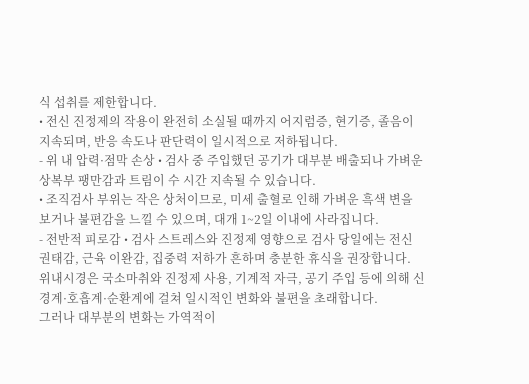식 섭취를 제한합니다.
• 전신 진정제의 작용이 완전히 소실될 때까지 어지럼증, 현기증, 졸음이 지속되며, 반응 속도나 판단력이 일시적으로 저하됩니다.
- 위 내 압력·점막 손상 • 검사 중 주입했던 공기가 대부분 배출되나 가벼운 상복부 팽만감과 트림이 수 시간 지속될 수 있습니다.
• 조직검사 부위는 작은 상처이므로, 미세 출혈로 인해 가벼운 흑색 변을 보거나 불편감을 느낄 수 있으며, 대개 1~2일 이내에 사라집니다.
- 전반적 피로감 • 검사 스트레스와 진정제 영향으로 검사 당일에는 전신 권태감, 근육 이완감, 집중력 저하가 흔하며 충분한 휴식을 권장합니다.
위내시경은 국소마취와 진정제 사용, 기계적 자극, 공기 주입 등에 의해 신경계·호흡계·순환계에 걸쳐 일시적인 변화와 불편을 초래합니다.
그러나 대부분의 변화는 가역적이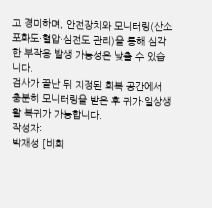고 경미하며, 안전장치와 모니터링(산소포화도·혈압·심전도 관리)을 통해 심각한 부작용 발생 가능성은 낮출 수 있습니다.
검사가 끝난 뒤 지정된 회복 공간에서 충분히 모니터링을 받은 후 귀가·일상생활 복귀가 가능합니다.
작성자:
박재성 [비회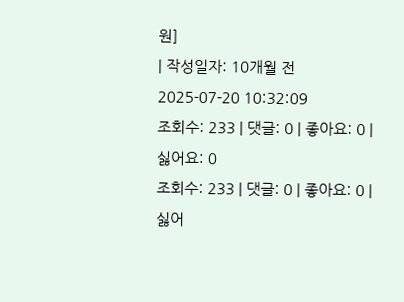원]
| 작성일자: 10개월 전
2025-07-20 10:32:09
조회수: 233 | 댓글: 0 | 좋아요: 0 | 싫어요: 0
조회수: 233 | 댓글: 0 | 좋아요: 0 | 싫어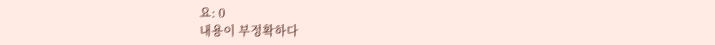요: 0
내용이 부정확하다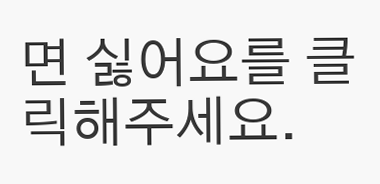면 싫어요를 클릭해주세요.